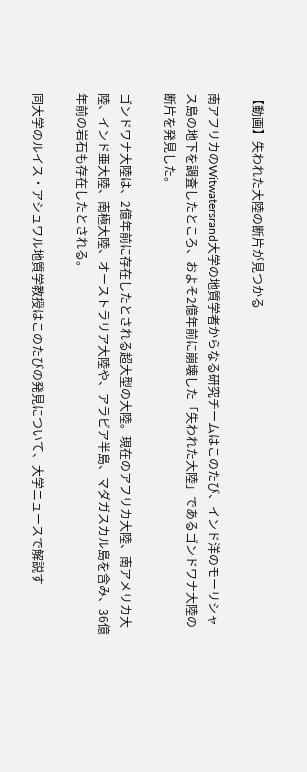【動画】失われた大陸の断片が見つかる

南アフリカのWitwatersrand大学の地質学者からなる研究チームはこのたび、インド洋のモーリシャス島の地下を調査したところ、およそ2億年前に崩壊した「失われた大陸」であるゴンドワナ大陸の断片を発見した。

ゴンドワナ大陸は、2億年前に存在したとされる超大型の大陸。現在のアフリカ大陸、南アメリカ大陸、インド亜大陸、南極大陸、オーストラリア大陸や、アラビア半島、マダガスカル島を含み、36億年前の岩石も存在したとされる。

同大学のルイス・アシュワル地質学教授はこのたびの発見について、大学ニュースで解説す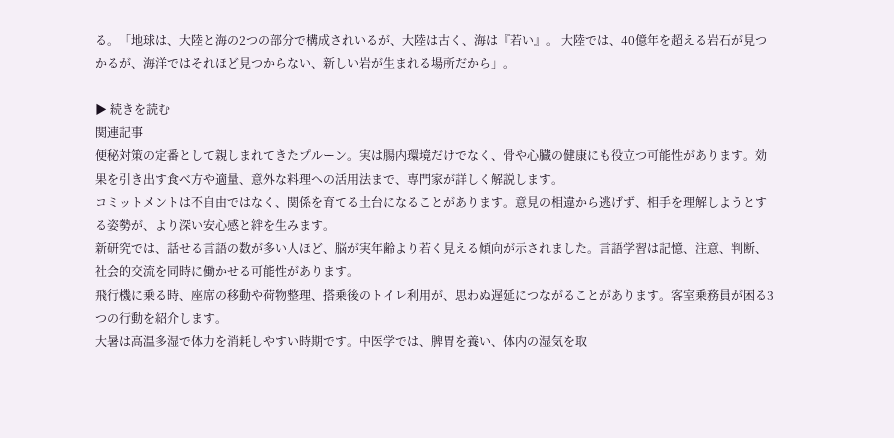る。「地球は、大陸と海の2つの部分で構成されいるが、大陸は古く、海は『若い』。 大陸では、40億年を超える岩石が見つかるが、海洋ではそれほど見つからない、新しい岩が生まれる場所だから」。

▶ 続きを読む
関連記事
便秘対策の定番として親しまれてきたプルーン。実は腸内環境だけでなく、骨や心臓の健康にも役立つ可能性があります。効果を引き出す食べ方や適量、意外な料理への活用法まで、専門家が詳しく解説します。
コミットメントは不自由ではなく、関係を育てる土台になることがあります。意見の相違から逃げず、相手を理解しようとする姿勢が、より深い安心感と絆を生みます。
新研究では、話せる言語の数が多い人ほど、脳が実年齢より若く見える傾向が示されました。言語学習は記憶、注意、判断、社会的交流を同時に働かせる可能性があります。
飛行機に乗る時、座席の移動や荷物整理、搭乗後のトイレ利用が、思わぬ遅延につながることがあります。客室乗務員が困る3つの行動を紹介します。
大暑は高温多湿で体力を消耗しやすい時期です。中医学では、脾胃を養い、体内の湿気を取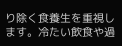り除く食養生を重視します。冷たい飲食や過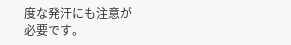度な発汗にも注意が必要です。